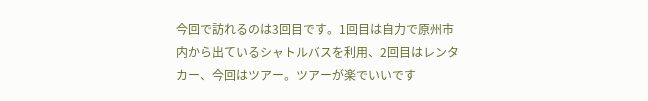今回で訪れるのは3回目です。1回目は自力で原州市内から出ているシャトルバスを利用、2回目はレンタカー、今回はツアー。ツアーが楽でいいです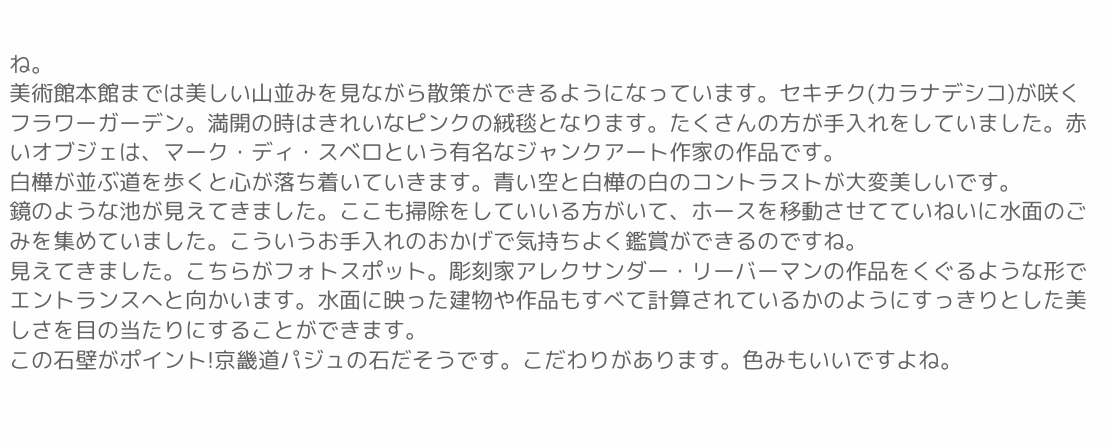ね。
美術館本館までは美しい山並みを見ながら散策ができるようになっています。セキチク(カラナデシコ)が咲くフラワーガーデン。満開の時はきれいなピンクの絨毯となります。たくさんの方が手入れをしていました。赤いオブジェは、マーク・ディ・スベロという有名なジャンクアート作家の作品です。
白樺が並ぶ道を歩くと心が落ち着いていきます。青い空と白樺の白のコントラストが大変美しいです。
鏡のような池が見えてきました。ここも掃除をしていいる方がいて、ホースを移動させてていねいに水面のごみを集めていました。こういうお手入れのおかげで気持ちよく鑑賞ができるのですね。
見えてきました。こちらがフォトスポット。彫刻家アレクサンダー・リーバーマンの作品をくぐるような形でエントランスへと向かいます。水面に映った建物や作品もすべて計算されているかのようにすっきりとした美しさを目の当たりにすることができます。
この石壁がポイント!京畿道パジュの石だそうです。こだわりがあります。色みもいいですよね。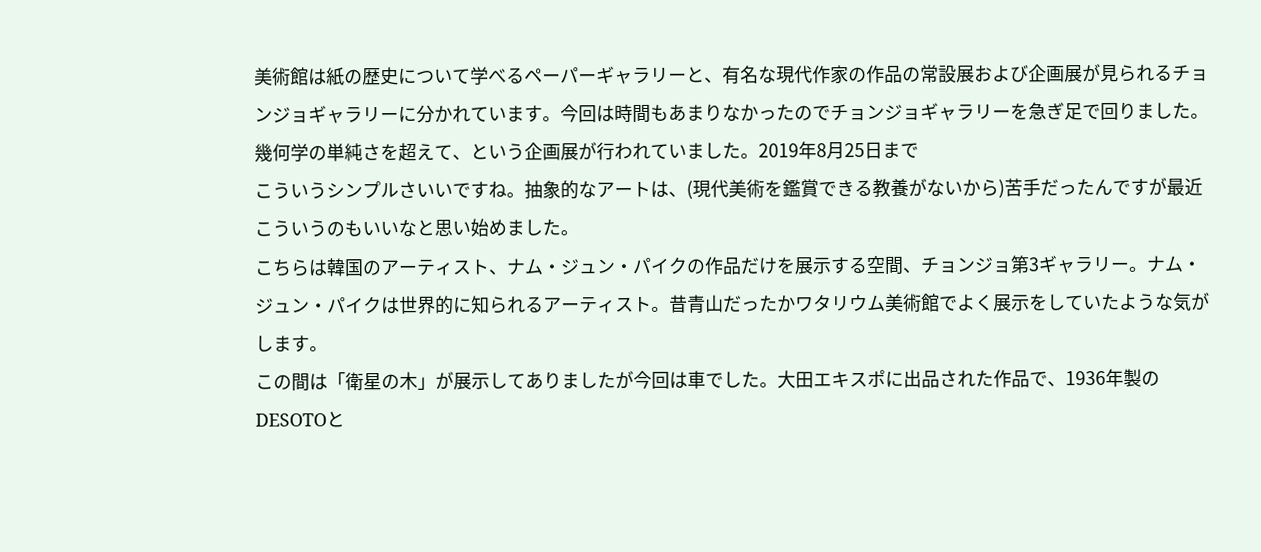美術館は紙の歴史について学べるペーパーギャラリーと、有名な現代作家の作品の常設展および企画展が見られるチョンジョギャラリーに分かれています。今回は時間もあまりなかったのでチョンジョギャラリーを急ぎ足で回りました。幾何学の単純さを超えて、という企画展が行われていました。2019年8月25日まで
こういうシンプルさいいですね。抽象的なアートは、(現代美術を鑑賞できる教養がないから)苦手だったんですが最近こういうのもいいなと思い始めました。
こちらは韓国のアーティスト、ナム・ジュン・パイクの作品だけを展示する空間、チョンジョ第3ギャラリー。ナム・ジュン・パイクは世界的に知られるアーティスト。昔青山だったかワタリウム美術館でよく展示をしていたような気がします。
この間は「衛星の木」が展示してありましたが今回は車でした。大田エキスポに出品された作品で、1936年製のDESOTOと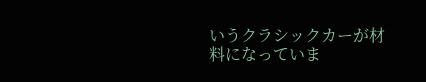いうクラシックカーが材料になっていま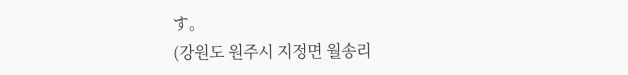す。
(강원도 원주시 지정면 월송리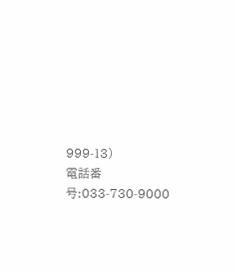999-13)
電話番号:033-730-9000